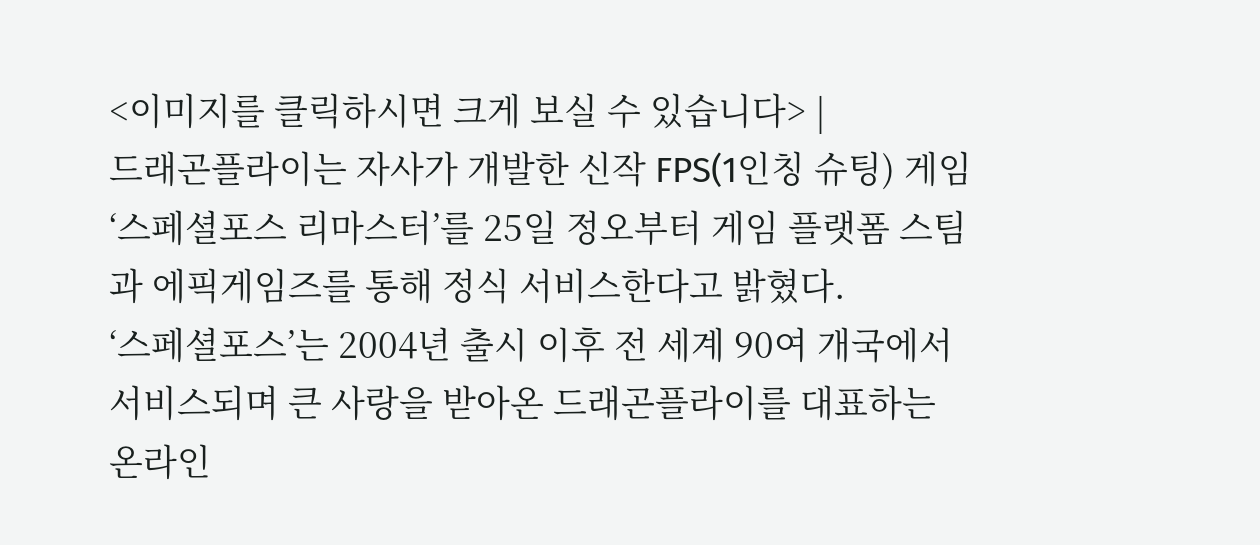<이미지를 클릭하시면 크게 보실 수 있습니다> |
드래곤플라이는 자사가 개발한 신작 FPS(1인칭 슈팅) 게임 ‘스페셜포스 리마스터’를 25일 정오부터 게임 플랫폼 스팀과 에픽게임즈를 통해 정식 서비스한다고 밝혔다.
‘스페셜포스’는 2004년 출시 이후 전 세계 90여 개국에서 서비스되며 큰 사랑을 받아온 드래곤플라이를 대표하는 온라인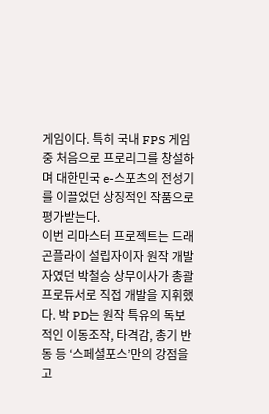게임이다. 특히 국내 FPS 게임 중 처음으로 프로리그를 창설하며 대한민국 e-스포츠의 전성기를 이끌었던 상징적인 작품으로 평가받는다.
이번 리마스터 프로젝트는 드래곤플라이 설립자이자 원작 개발자였던 박철승 상무이사가 총괄 프로듀서로 직접 개발을 지휘했다. 박 PD는 원작 특유의 독보적인 이동조작, 타격감, 총기 반동 등 ‘스페셜포스’만의 강점을 고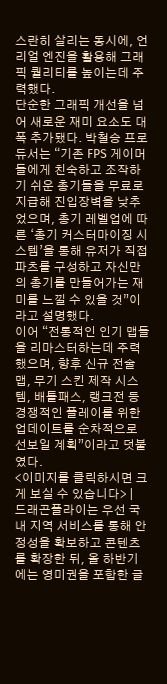스란히 살리는 동시에, 언리얼 엔진을 활용해 그래픽 퀄리티를 높이는데 주력했다.
단순한 그래픽 개선을 넘어 새로운 재미 요소도 대폭 추가됐다. 박철승 프로듀서는 “기존 FPS 게이머들에게 친숙하고 조작하기 쉬운 총기들을 무료로 지급해 진입장벽을 낮추었으며, 총기 레벨업에 따른 ‘총기 커스터마이징 시스템’을 통해 유저가 직접 파츠를 구성하고 자신만의 총기를 만들어가는 재미를 느낄 수 있을 것”이라고 설명했다.
이어 “전통적인 인기 맵들을 리마스터하는데 주력했으며, 향후 신규 전술 맵, 무기 스킨 제작 시스템, 배틀패스, 랭크전 등 경쟁적인 플레이를 위한 업데이트를 순차적으로 선보일 계획”이라고 덧붙였다.
<이미지를 클릭하시면 크게 보실 수 있습니다> |
드래곤플라이는 우선 국내 지역 서비스를 통해 안정성을 확보하고 콘텐츠를 확장한 뒤, 올 하반기에는 영미권을 포함한 글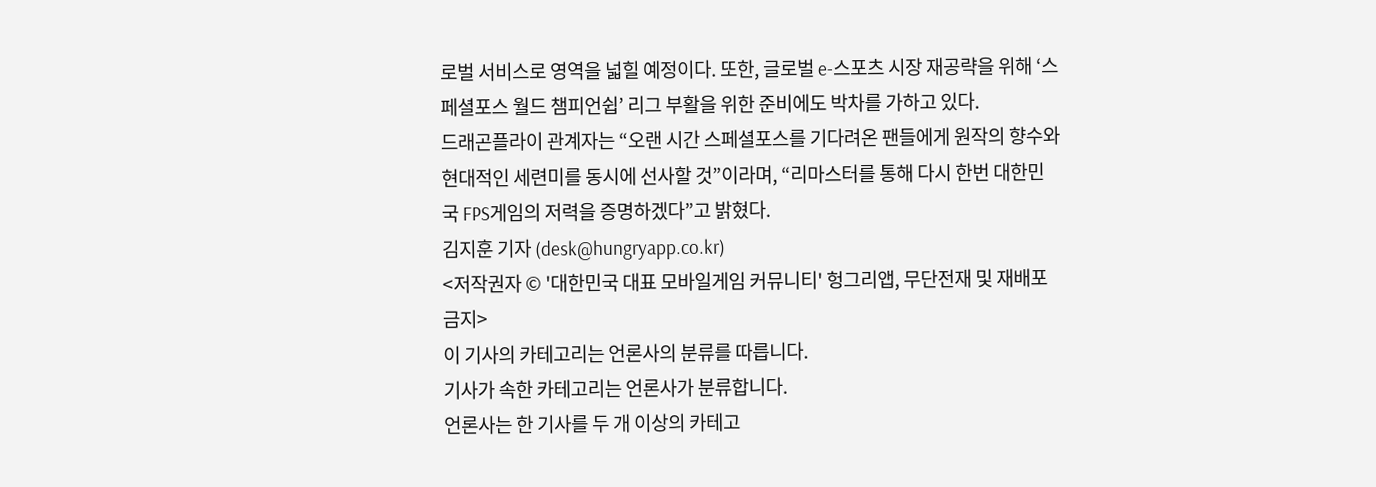로벌 서비스로 영역을 넓힐 예정이다. 또한, 글로벌 e-스포츠 시장 재공략을 위해 ‘스페셜포스 월드 챔피언쉽’ 리그 부활을 위한 준비에도 박차를 가하고 있다.
드래곤플라이 관계자는 “오랜 시간 스페셜포스를 기다려온 팬들에게 원작의 향수와 현대적인 세련미를 동시에 선사할 것”이라며, “리마스터를 통해 다시 한번 대한민국 FPS게임의 저력을 증명하겠다”고 밝혔다.
김지훈 기자 (desk@hungryapp.co.kr)
<저작권자 © '대한민국 대표 모바일게임 커뮤니티' 헝그리앱, 무단전재 및 재배포 금지>
이 기사의 카테고리는 언론사의 분류를 따릅니다.
기사가 속한 카테고리는 언론사가 분류합니다.
언론사는 한 기사를 두 개 이상의 카테고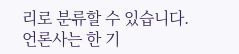리로 분류할 수 있습니다.
언론사는 한 기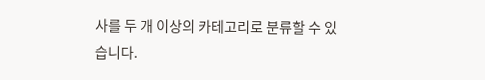사를 두 개 이상의 카테고리로 분류할 수 있습니다.